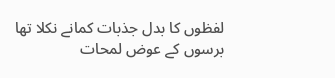لفظوں کا بدل جذبات کمانے نکلا تھا
برسوں کے عوض لمحات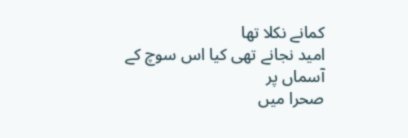کمانے نکلا تھا
امید نجانے تھی کیا اس سوچ کے آسماں پر
صحرا میں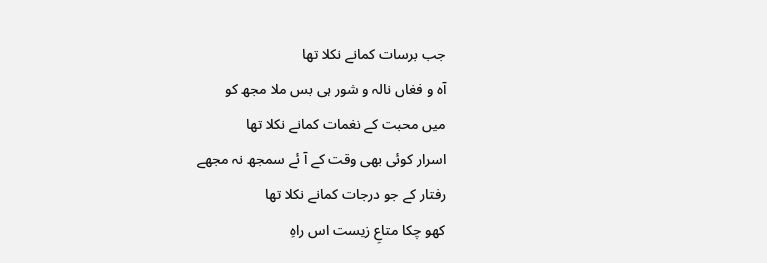جب برسات کمانے نکلا تھا
آہ و فغاں نالہ و شور ہی بس ملا مجھ کو
میں محبت کے نغمات کمانے نکلا تھا
اسرار کوئی بھی وقت کے آ ئے سمجھ نہ مجھے
رفتار کے جو درجات کمانے نکلا تھا
کھو چکا متاعِ زیست اس راہِ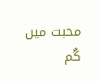محبت میں
گُم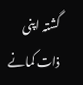گشتہ اپنی ذات کمانے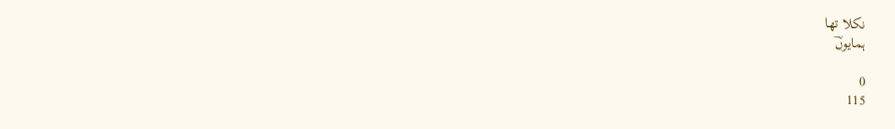نکلا تھا
ہمایوںؔ

0
115